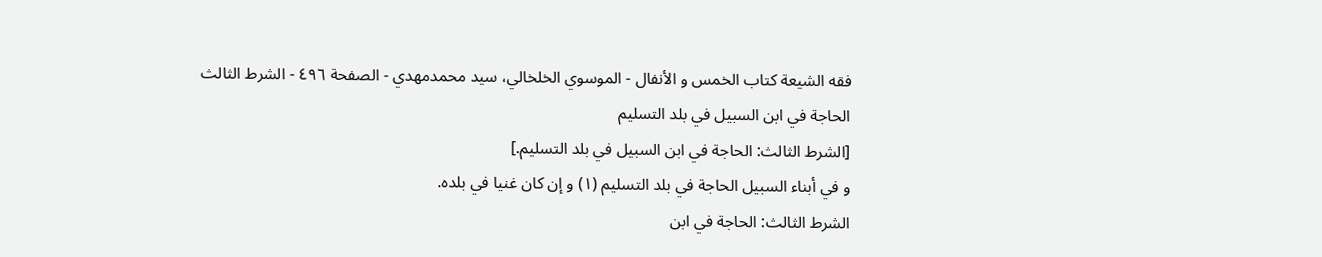فقه الشيعة كتاب الخمس و الأنفال - الموسوي الخلخالي، سيد محمدمهدي - الصفحة ٤٩٦ - الشرط الثالث الحاجة في ابن السبيل في بلد التسليم
[الشرط الثالث: الحاجة في ابن السبيل في بلد التسليم.]
و في أبناء السبيل الحاجة في بلد التسليم (١) و إن كان غنيا في بلده.
الشرط الثالث: الحاجة في ابن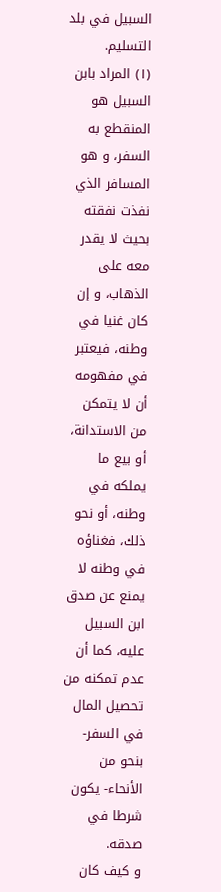السبيل في بلد التسليم.
(١) المراد بابن السبيل هو المنقطع به السفر، و هو المسافر الذي نفذت نفقته بحيث لا يقدر معه على الذهاب، و إن كان غنيا في وطنه، فيعتبر في مفهومه أن لا يتمكن من الاستدانة، أو بيع ما يملكه في وطنه، أو نحو ذلك، فغناؤه في وطنه لا يمنع عن صدق ابن السبيل عليه، كما أن عدم تمكنه من تحصيل المال في السفر- بنحو من الأنحاء- يكون شرطا في صدقه.
و كيف كان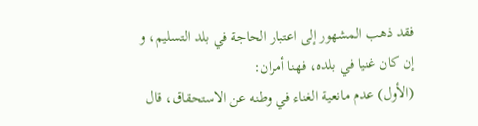فقد ذهب المشهور إلى اعتبار الحاجة في بلد التسليم، و إن كان غنيا في بلده، فهنا أمران:
(الأول) عدم مانعية الغناء في وطنه عن الاستحقاق، قال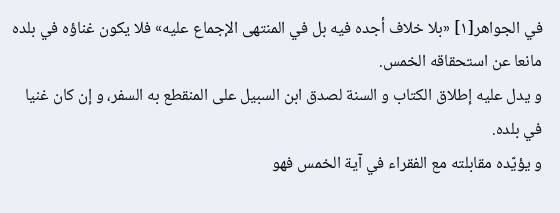في الجواهر[١] «بلا خلاف أجده فيه بل في المنتهى الإجماع عليه» فلا يكون غناؤه في بلده مانعا عن استحقاقه الخمس.
و يدل عليه إطلاق الكتاب و السنة لصدق ابن السبيل على المنقطع به السفر، و إن كان غنيا في بلده.
و يؤيّده مقابلته مع الفقراء في آية الخمس فهو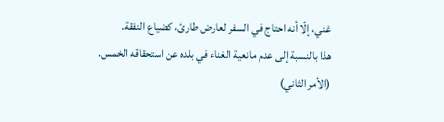غني، إلّا أنه احتاج في السفر لعارض طارئ، كضياع النفقة.
هذا بالنسبة إلى عدم مانعية الغناء في بلده عن استحقاقه الخمس.
(الأمر الثاني)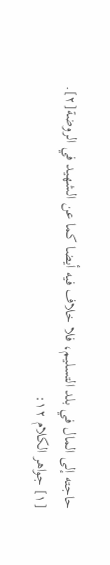حاجته إلى المال في بلد التسليم، فلا خلاف فيه أيضا كما عن الشهيد في الروضة[٢].
[١] جواهر الكلام ١٢: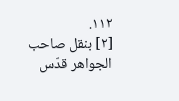١١٢.
[٢] بنقل صاحب الجواهر قدّس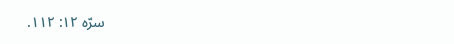سرّه ١٢: ١١٢.